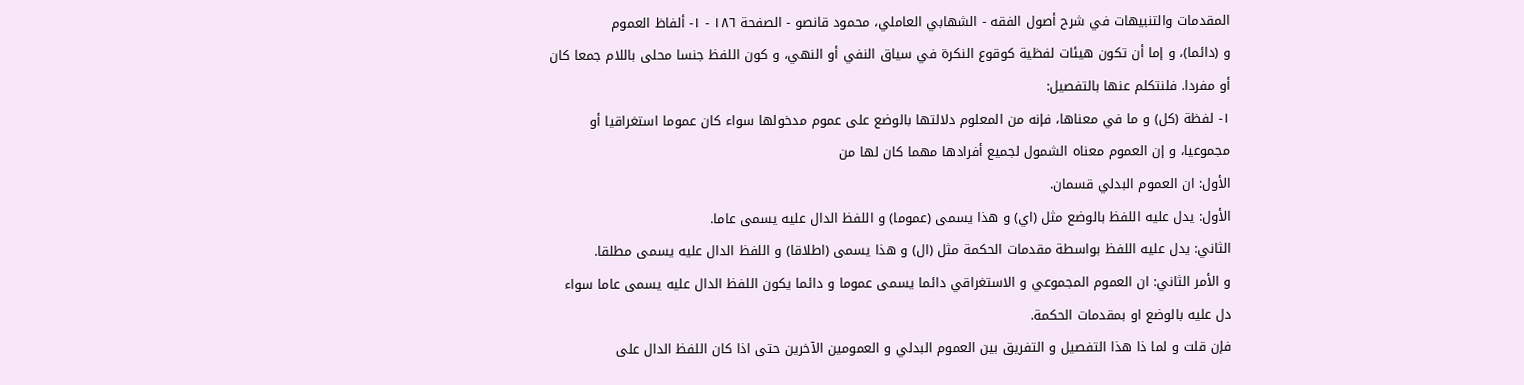المقدمات والتنبيهات في شرح أصول الفقه - الشهابي العاملي، محمود قانصو - الصفحة ١٨٦ - ١- ألفاظ العموم
و (دائما)، و إما أن تكون هيئات لفظية كوقوع النكرة في سياق النفي أو النهي، و كون اللفظ جنسا محلى باللام جمعا كان أو مفردا. فلنتكلم عنها بالتفصيل:
١- لفظة (كل) و ما في معناها، فإنه من المعلوم دلالتها بالوضع على عموم مدخولها سواء كان عموما استغراقيا أو مجموعيا، و إن العموم معناه الشمول لجميع أفرادها مهما كان لها من
الأول: ان العموم البدلي قسمان.
الأول: يدل عليه اللفظ بالوضع مثل (اي) و هذا يسمى (عموما) و اللفظ الدال عليه يسمى عاما.
الثاني: يدل عليه اللفظ بواسطة مقدمات الحكمة مثل (ال) و هذا يسمى (اطلاقا) و اللفظ الدال عليه يسمى مطلقا.
و الأمر الثاني: ان العموم المجموعي و الاستغراقي دائما يسمى عموما و دائما يكون اللفظ الدال عليه يسمى عاما سواء دل عليه بالوضع او بمقدمات الحكمة.
فإن قلت و لما ذا هذا التفصيل و التفريق بين العموم البدلي و العمومين الآخرين حتى اذا كان اللفظ الدال على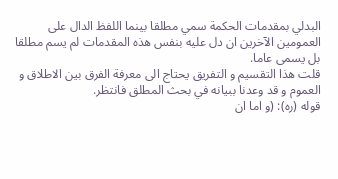البدلي بمقدمات الحكمة سمي مطلقا بينما اللفظ الدال على العمومين الآخرين ان دل عليه بنفس هذه المقدمات لم يسم مطلقا بل يسمى عاما.
قلت هذا التقسيم و التفريق يحتاج الى معرفة الفرق بين الاطلاق و العموم و قد وعدنا ببيانه في بحث المطلق فانتظر.
قوله (ره): (و اما ان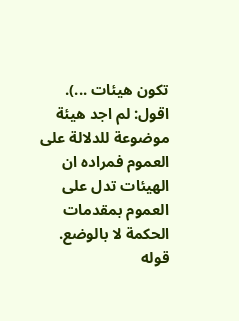تكون هيئات ...).
اقول: لم اجد هيئة موضوعة للدلالة على العموم فمراده ان الهيئات تدل على العموم بمقدمات الحكمة لا بالوضع.
قوله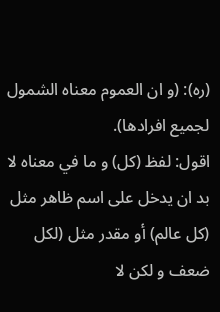(ره): (و ان العموم معناه الشمول لجميع افرادها).
اقول: لفظ (كل) و ما في معناه لا بد ان يدخل على اسم ظاهر مثل (كل عالم) أو مقدر مثل (لكل ضعف و لكن لا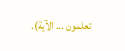تعلمون ... الآية).